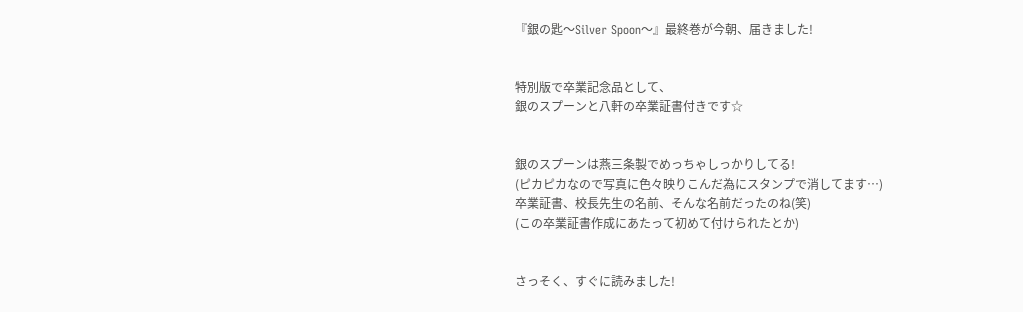『銀の匙〜Silver Spoon〜』最終巻が今朝、届きました!


特別版で卒業記念品として、
銀のスプーンと八軒の卒業証書付きです☆


銀のスプーンは燕三条製でめっちゃしっかりしてる!
(ピカピカなので写真に色々映りこんだ為にスタンプで消してます…)
卒業証書、校長先生の名前、そんな名前だったのね(笑)
(この卒業証書作成にあたって初めて付けられたとか)


さっそく、すぐに読みました!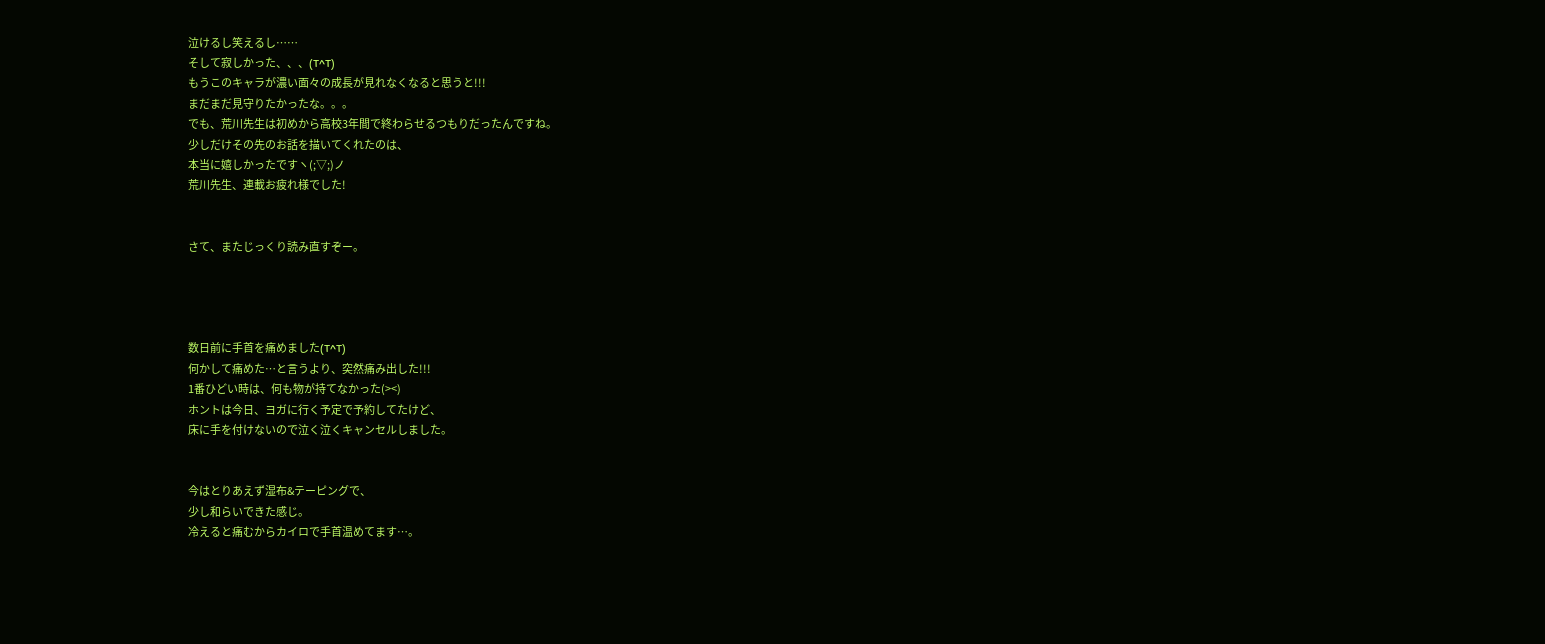泣けるし笑えるし……
そして寂しかった、、、(T^T)
もうこのキャラが濃い面々の成長が見れなくなると思うと!!!
まだまだ見守りたかったな。。。
でも、荒川先生は初めから高校3年間で終わらせるつもりだったんですね。
少しだけその先のお話を描いてくれたのは、
本当に嬉しかったですヽ(;▽;)ノ
荒川先生、連載お疲れ様でした!


さて、またじっくり読み直すぞー。




数日前に手首を痛めました(T^T)
何かして痛めた…と言うより、突然痛み出した!!!
1番ひどい時は、何も物が持てなかった(><)
ホントは今日、ヨガに行く予定で予約してたけど、
床に手を付けないので泣く泣くキャンセルしました。


今はとりあえず湿布&テーピングで、
少し和らいできた感じ。
冷えると痛むからカイロで手首温めてます…。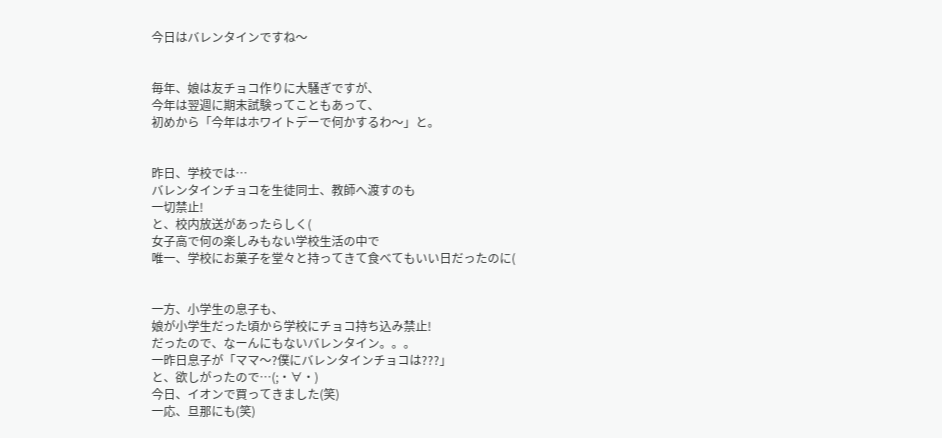今日はバレンタインですね〜


毎年、娘は友チョコ作りに大騒ぎですが、
今年は翌週に期末試験ってこともあって、
初めから「今年はホワイトデーで何かするわ〜」と。


昨日、学校では…
バレンタインチョコを生徒同士、教師へ渡すのも
一切禁止!
と、校内放送があったらしく(
女子高で何の楽しみもない学校生活の中で
唯一、学校にお菓子を堂々と持ってきて食べてもいい日だったのに(


一方、小学生の息子も、
娘が小学生だった頃から学校にチョコ持ち込み禁止!
だったので、なーんにもないバレンタイン。。。
一昨日息子が「ママ〜?僕にバレンタインチョコは???」
と、欲しがったので…(;・∀・)
今日、イオンで買ってきました(笑)
一応、旦那にも(笑)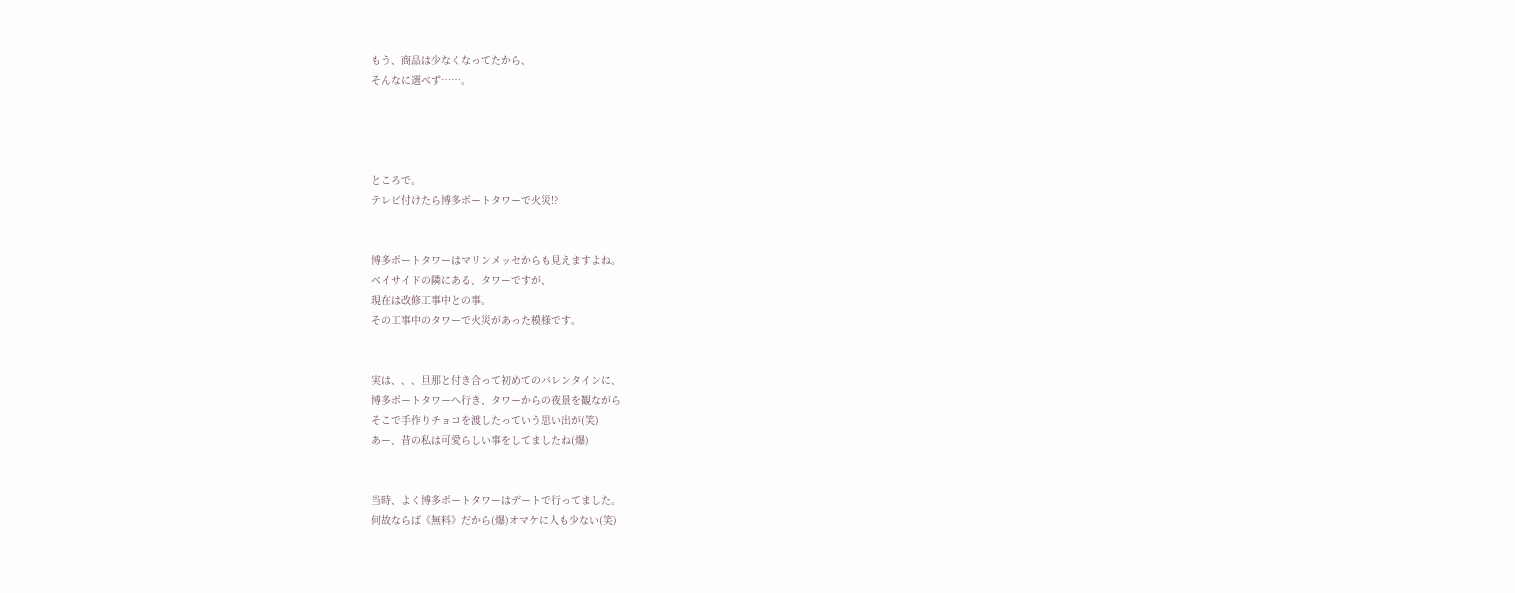もう、商品は少なくなってたから、
そんなに選べず……。




ところで。
テレビ付けたら博多ポートタワーで火災!?


博多ポートタワーはマリンメッセからも見えますよね。
ベイサイドの隣にある、タワーですが、
現在は改修工事中との事。
その工事中のタワーで火災があった模様です。


実は、、、旦那と付き合って初めてのバレンタインに、
博多ポートタワーへ行き、タワーからの夜景を観ながら
そこで手作りチョコを渡したっていう思い出が(笑)
あー、昔の私は可愛らしい事をしてましたね(爆)


当時、よく博多ポートタワーはデートで行ってました。
何故ならば《無料》だから(爆)オマケに人も少ない(笑)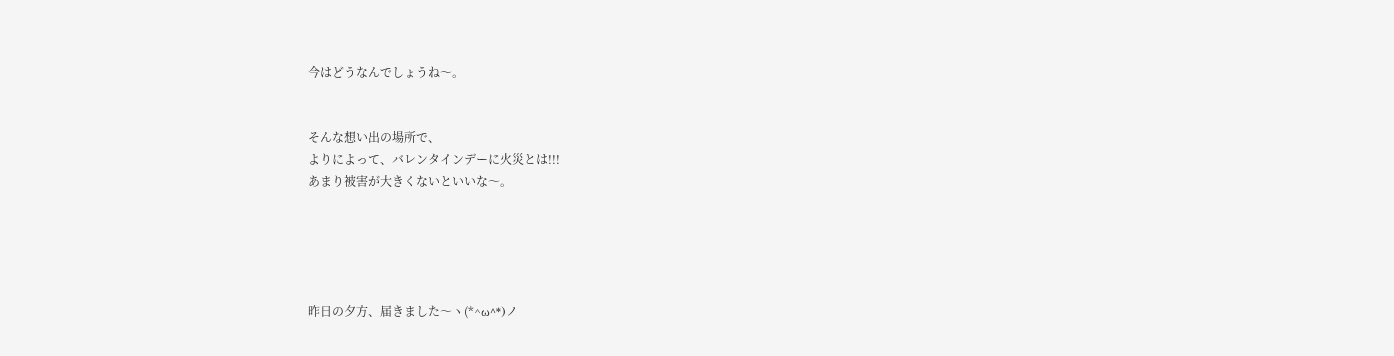今はどうなんでしょうね〜。


そんな想い出の場所で、
よりによって、バレンタインデーに火災とは!!!
あまり被害が大きくないといいな〜。





昨日の夕方、届きました〜ヽ(*^ω^*)ノ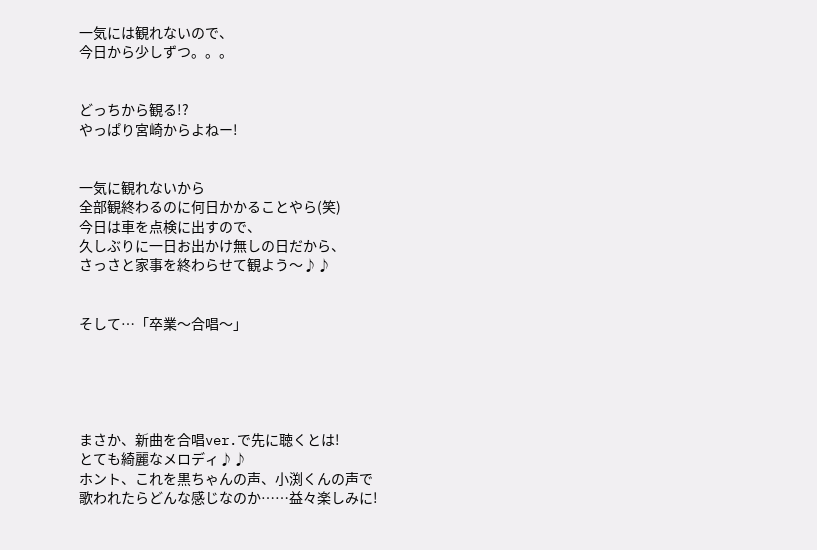一気には観れないので、
今日から少しずつ。。。


どっちから観る!?
やっぱり宮崎からよねー!


一気に観れないから
全部観終わるのに何日かかることやら(笑)
今日は車を点検に出すので、
久しぶりに一日お出かけ無しの日だから、
さっさと家事を終わらせて観よう〜♪♪


そして…「卒業〜合唱〜」





まさか、新曲を合唱ver.で先に聴くとは!
とても綺麗なメロディ♪♪
ホント、これを黒ちゃんの声、小渕くんの声で
歌われたらどんな感じなのか……益々楽しみに!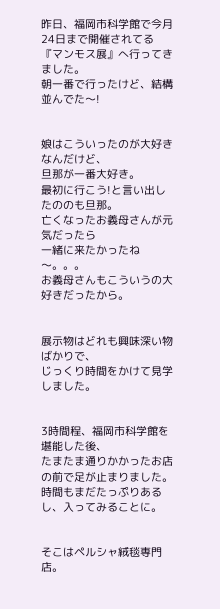昨日、福岡市科学館で今月24日まで開催されてる
『マンモス展』へ行ってきました。
朝一番で行ったけど、結構並んでた〜!


娘はこういったのが大好きなんだけど、
旦那が一番大好き。
最初に行こう!と言い出したののも旦那。
亡くなったお義母さんが元気だったら
一緒に来たかったね〜。。。
お義母さんもこういうの大好きだったから。


展示物はどれも興味深い物ばかりで、
じっくり時間をかけて見学しました。


3時間程、福岡市科学館を堪能した後、
たまたま通りかかったお店の前で足が止まりました。
時間もまだたっぷりあるし、入ってみることに。


そこはペルシャ絨毯専門店。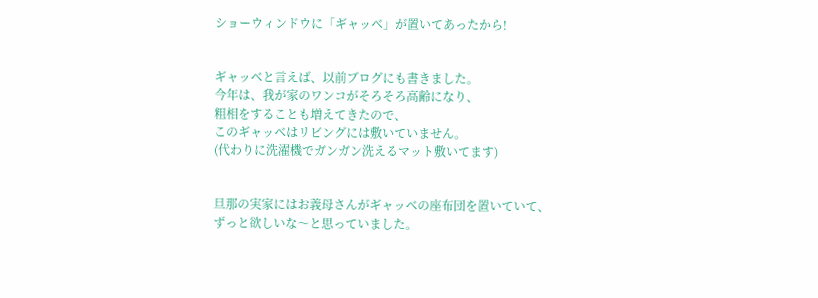ショーウィンドウに「ギャッベ」が置いてあったから!


ギャッベと言えば、以前ブログにも書きました。
今年は、我が家のワンコがそろそろ高齢になり、
粗相をすることも増えてきたので、
このギャッベはリビングには敷いていません。
(代わりに洗濯機でガンガン洗えるマット敷いてます)


旦那の実家にはお義母さんがギャッベの座布団を置いていて、
ずっと欲しいな〜と思っていました。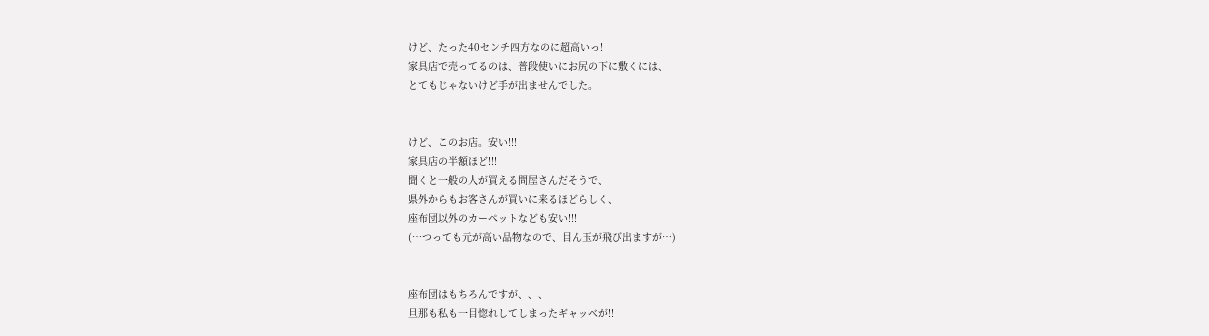けど、たった40センチ四方なのに超高いっ!
家具店で売ってるのは、普段使いにお尻の下に敷くには、
とてもじゃないけど手が出ませんでした。


けど、このお店。安い!!!
家具店の半額ほど!!!
聞くと一般の人が買える問屋さんだそうで、
県外からもお客さんが買いに来るほどらしく、
座布団以外のカーペットなども安い!!!
(…つっても元が高い品物なので、目ん玉が飛び出ますが…)


座布団はもちろんですが、、、
旦那も私も一目惚れしてしまったギャッベが!!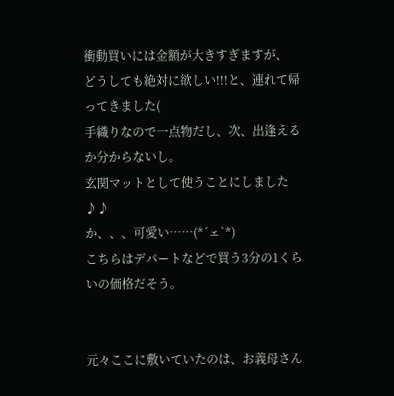衝動買いには金額が大きすぎますが、
どうしても絶対に欲しい!!!と、連れて帰ってきました(
手織りなので一点物だし、次、出逢えるか分からないし。
玄関マットとして使うことにしました♪♪
か、、、可愛い……(*´ェ`*)
こちらはデパートなどで買う3分の1くらいの価格だそう。


元々ここに敷いていたのは、お義母さん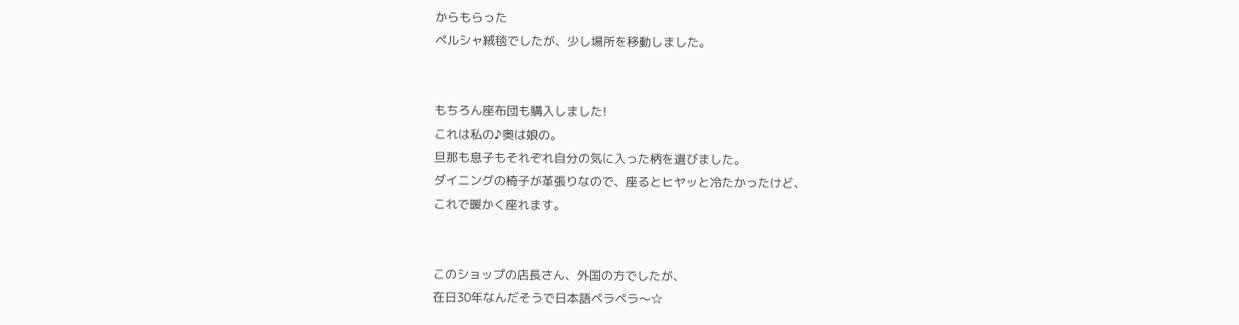からもらった
ペルシャ絨毯でしたが、少し場所を移動しました。


もちろん座布団も購入しました!
これは私の♪奥は娘の。
旦那も息子もそれぞれ自分の気に入った柄を選びました。
ダイニングの椅子が革張りなので、座るとヒヤッと冷たかったけど、
これで暖かく座れます。


このショップの店長さん、外国の方でしたが、
在日30年なんだそうで日本語ペラペラ〜☆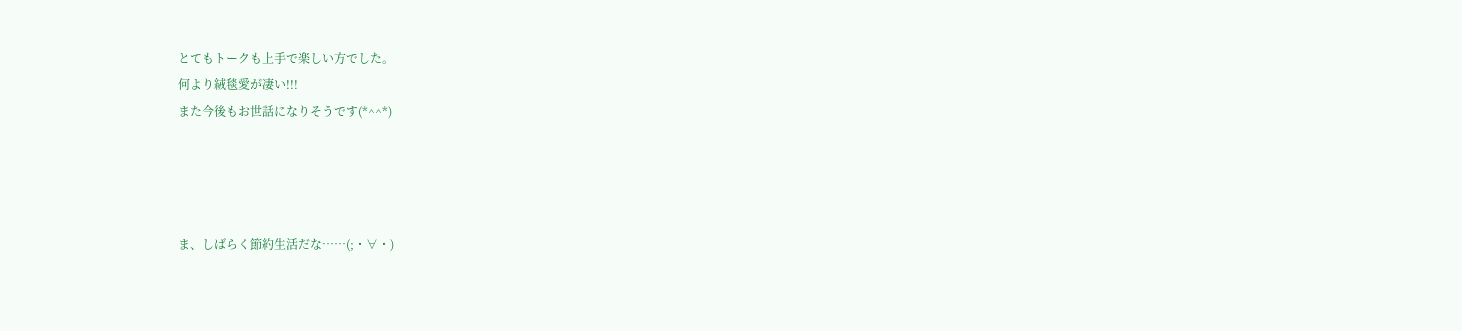とてもトークも上手で楽しい方でした。
何より絨毯愛が凄い!!!
また今後もお世話になりそうです(*^^*)




ま、しばらく節約生活だな……(;・∀・)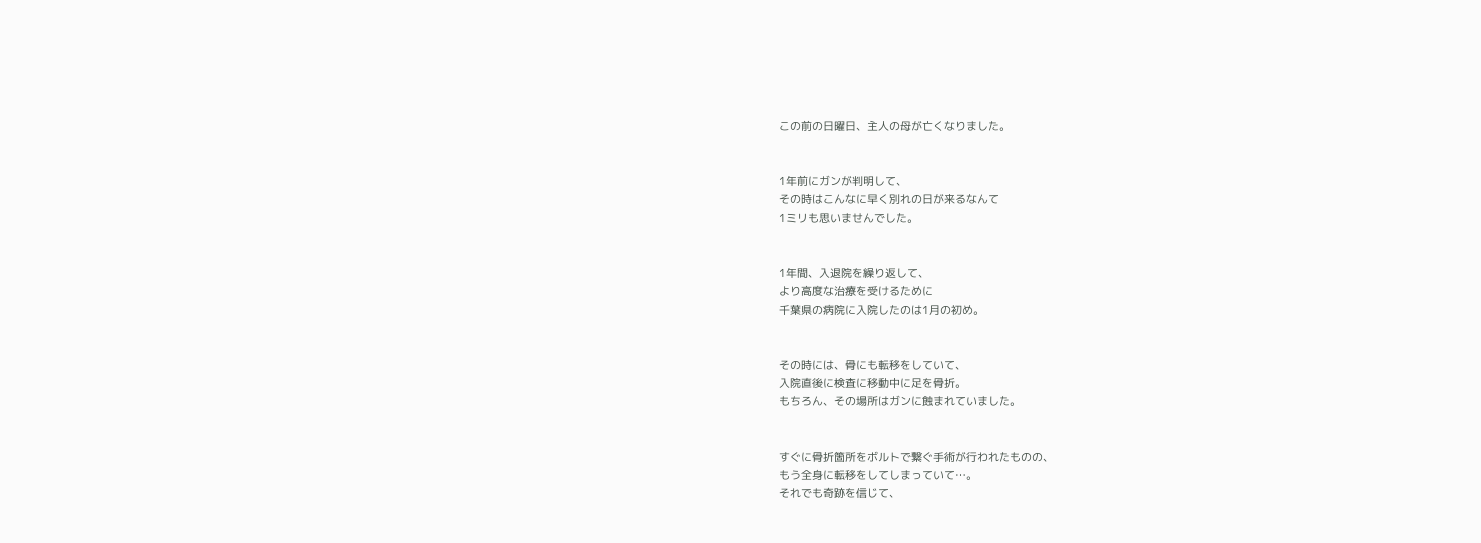この前の日曜日、主人の母が亡くなりました。


1年前にガンが判明して、
その時はこんなに早く別れの日が来るなんて
1ミリも思いませんでした。


1年間、入退院を繰り返して、
より高度な治療を受けるために
千葉県の病院に入院したのは1月の初め。


その時には、骨にも転移をしていて、
入院直後に検査に移動中に足を骨折。
もちろん、その場所はガンに蝕まれていました。


すぐに骨折箇所をボルトで繋ぐ手術が行われたものの、
もう全身に転移をしてしまっていて…。
それでも奇跡を信じて、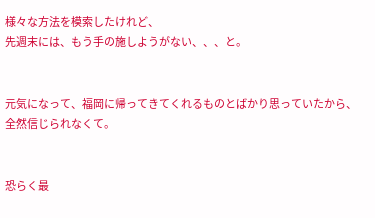様々な方法を模索したけれど、
先週末には、もう手の施しようがない、、、と。


元気になって、福岡に帰ってきてくれるものとばかり思っていたから、
全然信じられなくて。


恐らく最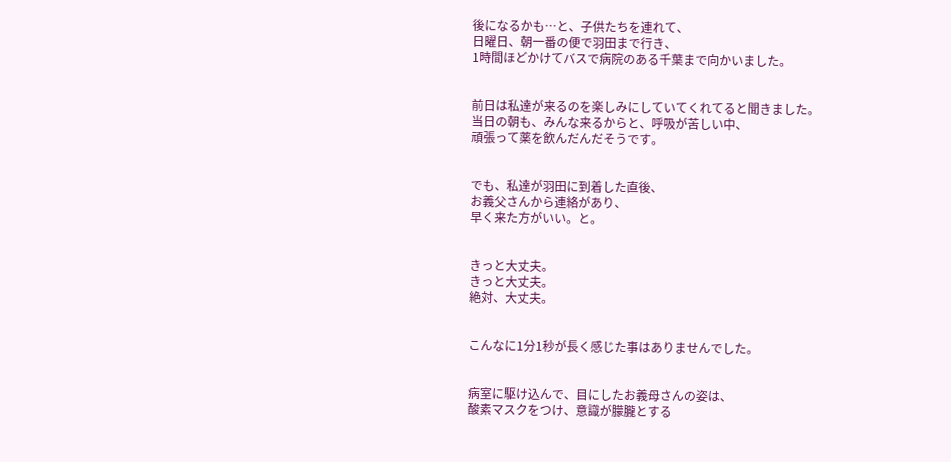後になるかも…と、子供たちを連れて、
日曜日、朝一番の便で羽田まで行き、
1時間ほどかけてバスで病院のある千葉まで向かいました。


前日は私達が来るのを楽しみにしていてくれてると聞きました。
当日の朝も、みんな来るからと、呼吸が苦しい中、
頑張って薬を飲んだんだそうです。


でも、私達が羽田に到着した直後、
お義父さんから連絡があり、
早く来た方がいい。と。


きっと大丈夫。
きっと大丈夫。
絶対、大丈夫。


こんなに1分1秒が長く感じた事はありませんでした。


病室に駆け込んで、目にしたお義母さんの姿は、
酸素マスクをつけ、意識が朦朧とする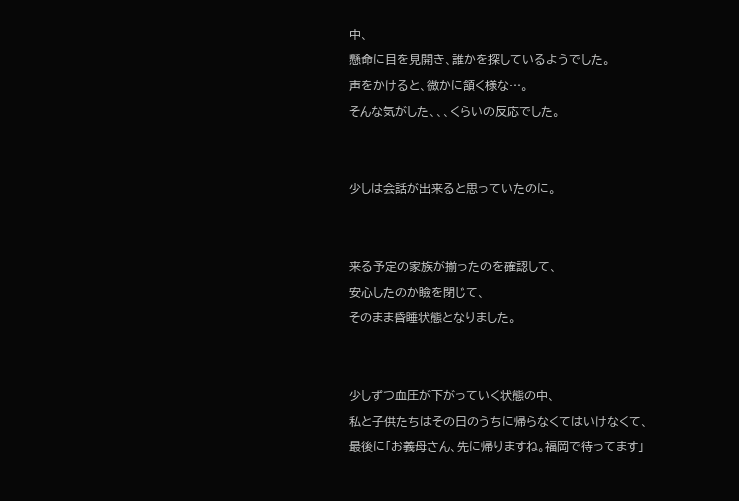中、
懸命に目を見開き、誰かを探しているようでした。
声をかけると、微かに頷く様な…。
そんな気がした、、、くらいの反応でした。


少しは会話が出来ると思っていたのに。


来る予定の家族が揃ったのを確認して、
安心したのか瞼を閉じて、
そのまま昏睡状態となりました。


少しずつ血圧が下がっていく状態の中、
私と子供たちはその日のうちに帰らなくてはいけなくて、
最後に「お義母さん、先に帰りますね。福岡で待ってます」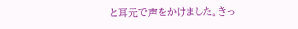と耳元で声をかけました。きっ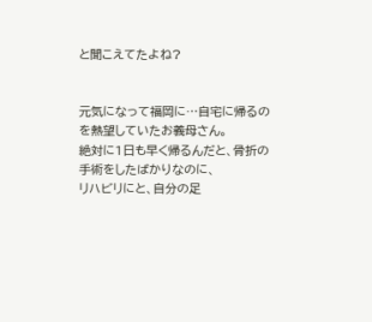と聞こえてたよね?


元気になって福岡に…自宅に帰るのを熱望していたお義母さん。
絶対に1日も早く帰るんだと、骨折の手術をしたばかりなのに、
リハビリにと、自分の足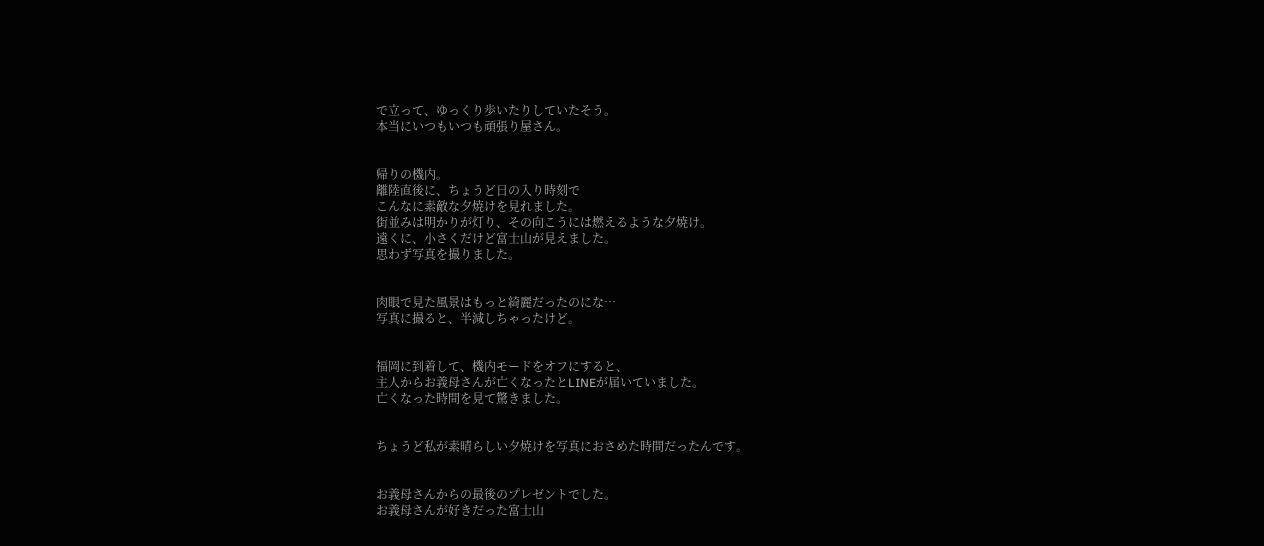で立って、ゆっくり歩いたりしていたそう。
本当にいつもいつも頑張り屋さん。


帰りの機内。
離陸直後に、ちょうど日の入り時刻で
こんなに素敵な夕焼けを見れました。
街並みは明かりが灯り、その向こうには燃えるような夕焼け。
遠くに、小さくだけど富士山が見えました。
思わず写真を撮りました。


肉眼で見た風景はもっと綺麗だったのにな…
写真に撮ると、半減しちゃったけど。


福岡に到着して、機内モードをオフにすると、
主人からお義母さんが亡くなったとLINEが届いていました。
亡くなった時間を見て驚きました。


ちょうど私が素晴らしい夕焼けを写真におさめた時間だったんです。


お義母さんからの最後のプレゼントでした。
お義母さんが好きだった富士山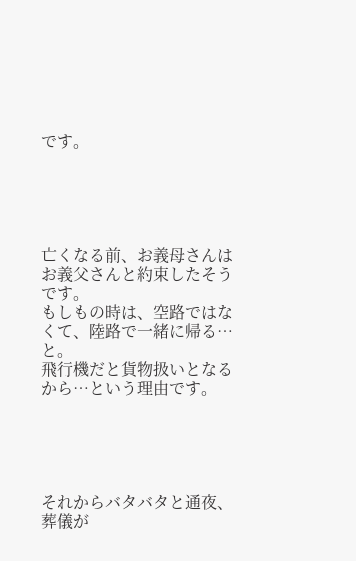です。





亡くなる前、お義母さんはお義父さんと約束したそうです。
もしもの時は、空路ではなくて、陸路で一緒に帰る…と。
飛行機だと貨物扱いとなるから…という理由です。





それからバタバタと通夜、葬儀が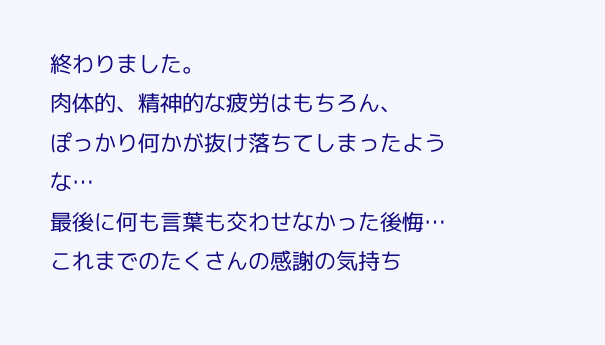終わりました。
肉体的、精神的な疲労はもちろん、
ぽっかり何かが抜け落ちてしまったような…
最後に何も言葉も交わせなかった後悔…
これまでのたくさんの感謝の気持ち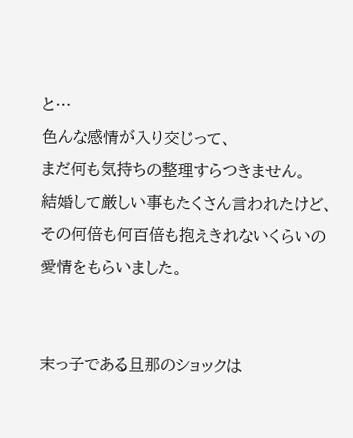と…
色んな感情が入り交じって、
まだ何も気持ちの整理すらつきません。
結婚して厳しい事もたくさん言われたけど、
その何倍も何百倍も抱えきれないくらいの
愛情をもらいました。


末っ子である旦那のショックは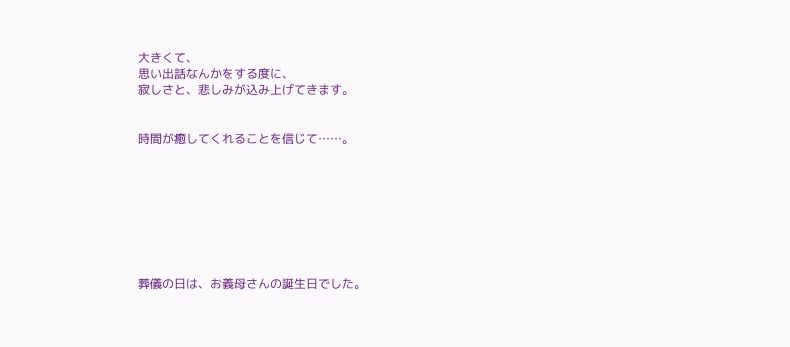大きくて、
思い出話なんかをする度に、
寂しさと、悲しみが込み上げてきます。


時間が癒してくれることを信じて……。








葬儀の日は、お義母さんの誕生日でした。